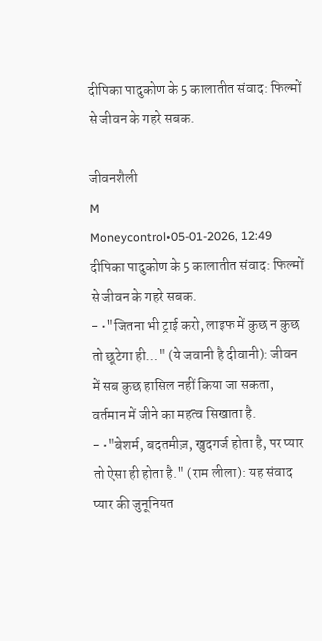दीपिका पादुकोण के 5 कालातीत संवाद: फिल्मों से जीवन के गहरे सबक.

जीवनशैली
M
Moneycontrol•05-01-2026, 12:49
दीपिका पादुकोण के 5 कालातीत संवाद: फिल्मों से जीवन के गहरे सबक.
- •"जितना भी ट्राई करो, लाइफ में कुछ न कुछ तो छूटेगा ही…" (ये जवानी है दीवानी): जीवन में सब कुछ हासिल नहीं किया जा सकता, वर्तमान में जीने का महत्व सिखाता है.
- •"बेशर्म, बदतमीज़, खुदगर्ज होता है, पर प्यार तो ऐसा ही होता है." (राम लीला): यह संवाद प्यार की जुनूनियत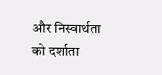और निस्वार्थता को दर्शाता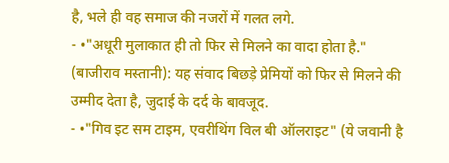है, भले ही वह समाज की नजरों में गलत लगे.
- •"अधूरी मुलाकात ही तो फिर से मिलने का वादा होता है." (बाजीराव मस्तानी): यह संवाद बिछड़े प्रेमियों को फिर से मिलने की उम्मीद देता है, जुदाई के दर्द के बावजूद.
- •"गिव इट सम टाइम, एवरीथिंग विल बी ऑलराइट" (ये जवानी है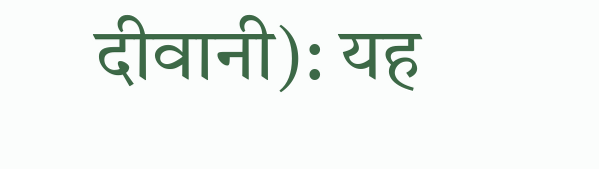दीवानी): यह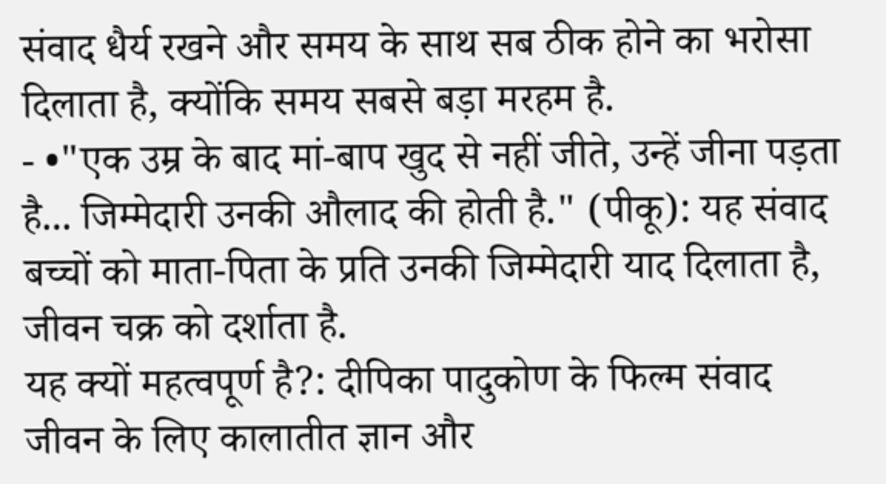संवाद धैर्य रखने और समय के साथ सब ठीक होने का भरोसा दिलाता है, क्योंकि समय सबसे बड़ा मरहम है.
- •"एक उम्र के बाद मां-बाप खुद से नहीं जीते, उन्हें जीना पड़ता है... जिम्मेदारी उनकी औलाद की होती है." (पीकू): यह संवाद बच्चों को माता-पिता के प्रति उनकी जिम्मेदारी याद दिलाता है, जीवन चक्र को दर्शाता है.
यह क्यों महत्वपूर्ण है?: दीपिका पादुकोण के फिल्म संवाद जीवन के लिए कालातीत ज्ञान और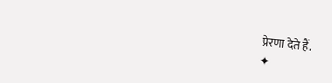प्रेरणा देते हैं.
✦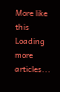More like this
Loading more articles...